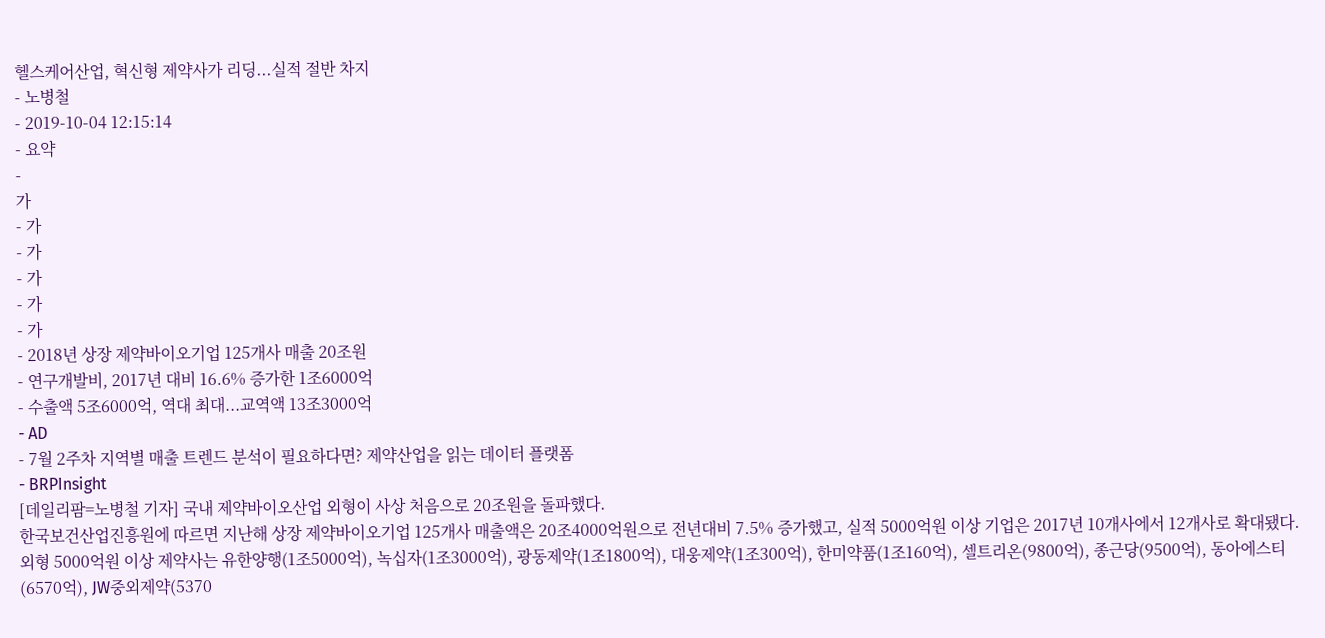헬스케어산업, 혁신형 제약사가 리딩...실적 절반 차지
- 노병철
- 2019-10-04 12:15:14
- 요약
-
가
- 가
- 가
- 가
- 가
- 가
- 2018년 상장 제약바이오기업 125개사 매출 20조원
- 연구개발비, 2017년 대비 16.6% 증가한 1조6000억
- 수출액 5조6000억, 역대 최대...교역액 13조3000억
- AD
- 7월 2주차 지역별 매출 트렌드 분석이 필요하다면? 제약산업을 읽는 데이터 플랫폼
- BRPInsight
[데일리팜=노병철 기자] 국내 제약바이오산업 외형이 사상 처음으로 20조원을 돌파했다.
한국보건산업진흥원에 따르면 지난해 상장 제약바이오기업 125개사 매출액은 20조4000억원으로 전년대비 7.5% 증가했고, 실적 5000억원 이상 기업은 2017년 10개사에서 12개사로 확대됐다.
외형 5000억원 이상 제약사는 유한양행(1조5000억), 녹십자(1조3000억), 광동제약(1조1800억), 대웅제약(1조300억), 한미약품(1조160억), 셀트리온(9800억), 종근당(9500억), 동아에스티(6570억), JW중외제약(5370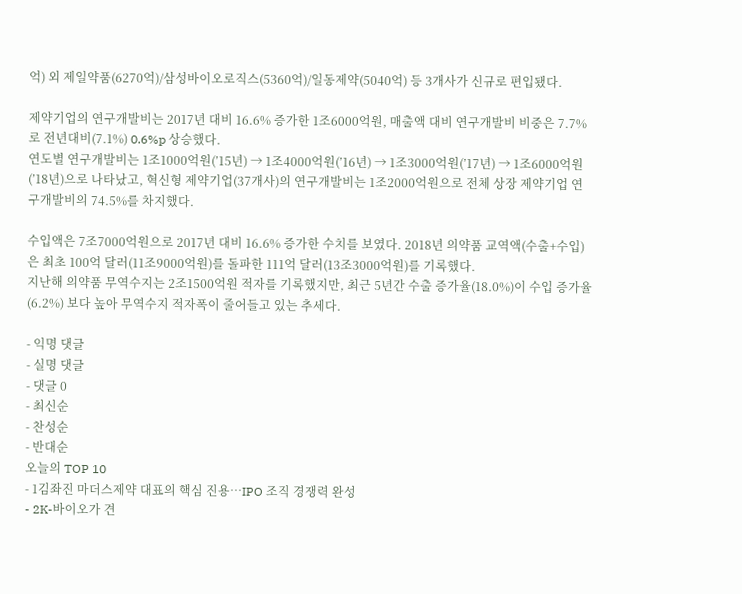억) 외 제일약품(6270억)/삼성바이오로직스(5360억)/일동제약(5040억) 등 3개사가 신규로 편입됐다.

제약기업의 연구개발비는 2017년 대비 16.6% 증가한 1조6000억원, 매출액 대비 연구개발비 비중은 7.7%로 전년대비(7.1%) 0.6%p 상승했다.
연도별 연구개발비는 1조1000억원(’15년) → 1조4000억원(’16년) → 1조3000억원(’17년) → 1조6000억원(’18년)으로 나타났고, 혁신형 제약기업(37개사)의 연구개발비는 1조2000억원으로 전체 상장 제약기업 연구개발비의 74.5%를 차지했다.

수입액은 7조7000억원으로 2017년 대비 16.6% 증가한 수치를 보였다. 2018년 의약품 교역액(수출+수입)은 최초 100억 달러(11조9000억원)를 돌파한 111억 달러(13조3000억원)를 기록했다.
지난해 의약품 무역수지는 2조1500억원 적자를 기록했지만, 최근 5년간 수출 증가율(18.0%)이 수입 증가율(6.2%) 보다 높아 무역수지 적자폭이 줄어들고 있는 추세다.

- 익명 댓글
- 실명 댓글
- 댓글 0
- 최신순
- 찬성순
- 반대순
오늘의 TOP 10
- 1김좌진 마더스제약 대표의 핵심 진용…IPO 조직 경쟁력 완성
- 2K-바이오가 견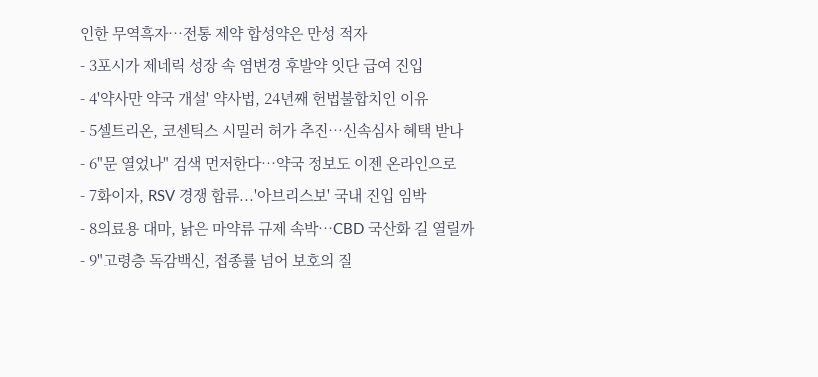인한 무역흑자…전통 제약 합성약은 만성 적자
- 3포시가 제네릭 성장 속 염변경 후발약 잇단 급여 진입
- 4'약사만 약국 개설' 약사법, 24년째 헌법불합치인 이유
- 5셀트리온, 코센틱스 시밀러 허가 추진…신속심사 혜택 받나
- 6"문 열었나" 검색 먼저한다…약국 정보도 이젠 온라인으로
- 7화이자, RSV 경쟁 합류...'아브리스보' 국내 진입 임박
- 8의료용 대마, 낡은 마약류 규제 속박…CBD 국산화 길 열릴까
- 9"고령층 독감백신, 접종률 넘어 보호의 질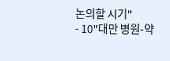논의할 시기"
- 10"대만 병원-약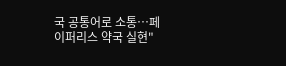국 공통어로 소통…페이퍼리스 약국 실현"